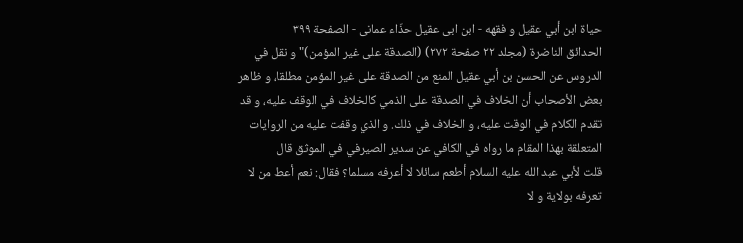حياة ابن أبي عقيل و فقهه - ابن ابى عقيل حذّاء عمانى - الصفحة ٣٩٩
الحدائق الناضرة (مجلد ٢٢ صفحة ٢٧٢) (الصدقة على غير المؤمن)" و نقل في الدروس عن الحسن بن أبي عقيل المنع من الصدقة على غير المؤمن مطلقا، و ظاهر بعض الأصحاب أن الخلاف في الصدقة على الذمي كالخلاف في الوقف عليه، و قد تقدم الكلام في الوقت عليه، و الخلاف في ذلك. و الذي وقفت عليه من الروايات المتعلقة بهذا المقام ما رواه في الكافي عن سدير الصيرفي في الموثق قال
قلت لأبي عبد الله عليه السلام أطعم سائلا لا أعرفه مسلما؟ فقال: نعم أعط من لا تعرفه بولاية و لا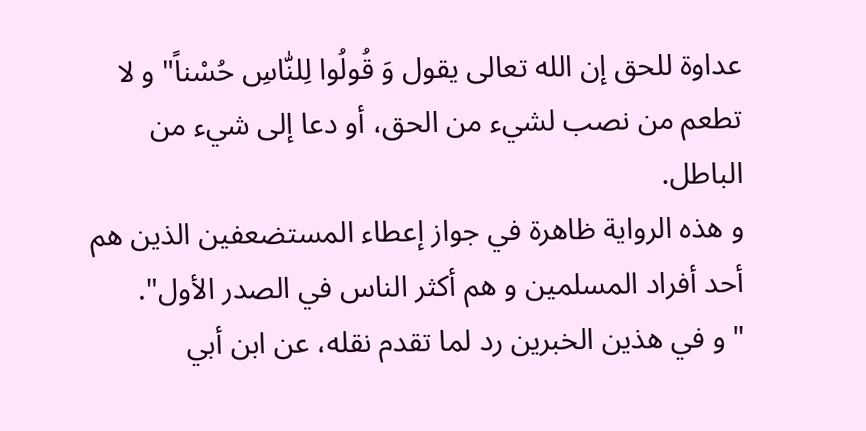عداوة للحق إن الله تعالى يقول وَ قُولُوا لِلنّٰاسِ حُسْناً" و لا تطعم من نصب لشيء من الحق، أو دعا إلى شيء من الباطل.
و هذه الرواية ظاهرة في جواز إعطاء المستضعفين الذين هم أحد أفراد المسلمين و هم أكثر الناس في الصدر الأول".
" و في هذين الخبرين رد لما تقدم نقله، عن ابن أبي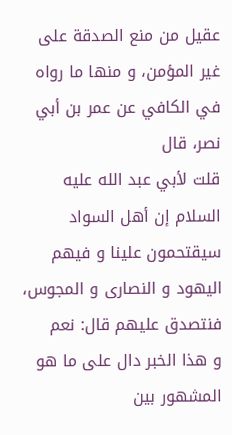عقيل من منع الصدقة على غير المؤمن، و منها ما رواه في الكافي عن عمر بن أبي نصر، قال
قلت لأبي عبد الله عليه السلام إن أهل السواد سيقتحمون علينا و فيهم اليهود و النصارى و المجوس، فنتصدق عليهم قال: نعم
و هذا الخبر دال على ما هو المشهور بين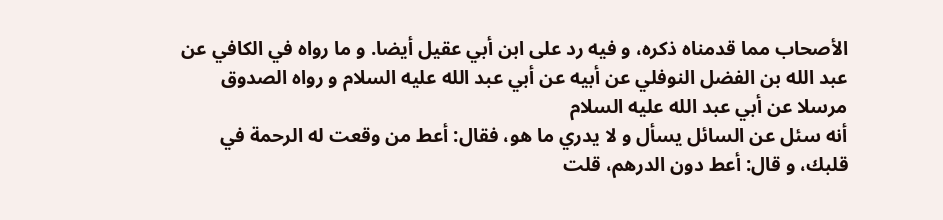الأصحاب مما قدمناه ذكره، و فيه رد على ابن أبي عقيل أيضا. و ما رواه في الكافي عن عبد الله بن الفضل النوفلي عن أبيه عن أبي عبد الله عليه السلام و رواه الصدوق مرسلا عن أبي عبد الله عليه السلام
أنه سئل عن السائل يسأل و لا يدري ما هو، فقال: أعط من وقعت له الرحمة في قلبك، و قال: أعط دون الدرهم، قلت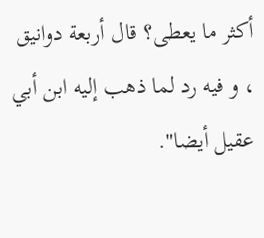أكثر ما يعطى؟ قال أربعة دوانيق
، و فيه رد لما ذهب إليه ابن أبي عقيل أيضا".